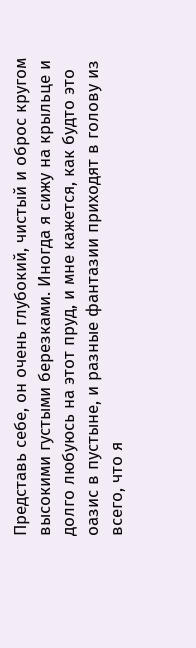Представь себе, он очень глубокий, чистый и оброс кругом высокими густыми березками. Иногда я сижу на крыльце и долго любуюсь на этот пруд, и мне кажется, как будто это оазис в пустыне, и разные фантазии приходят в голову из всего, что я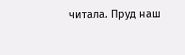читала. Пруд наш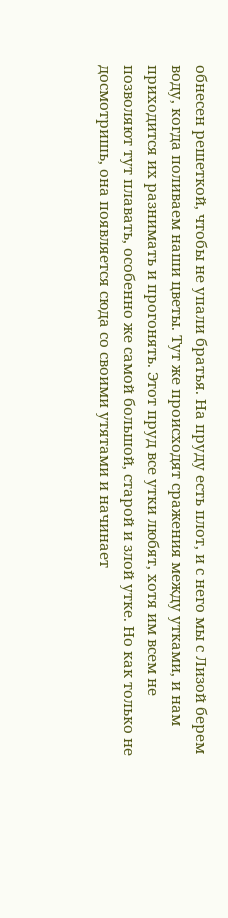обнесен решеткой, чтобы не упали братья. На пруду есть плот, и с него мы с Лизой берем воду, когда поливаем наши цветы. Тут же происходят сражения между утками, и нам приходится их разнимать и прогонять. Этот пруд все утки любят, хотя им всем не позволяют тут плавать, особенно же самой большой, старой и злой утке. Но как только не досмотришь, она появляется сюда со своими утятами и начинает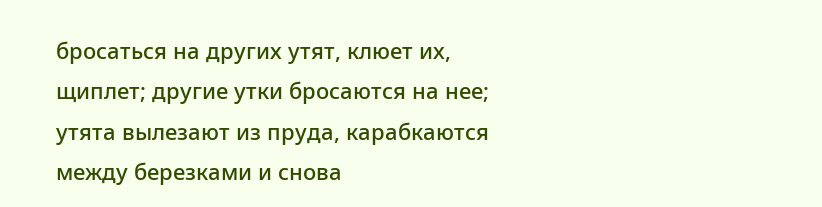бросаться на других утят, клюет их, щиплет; другие утки бросаются на нее; утята вылезают из пруда, карабкаются между березками и снова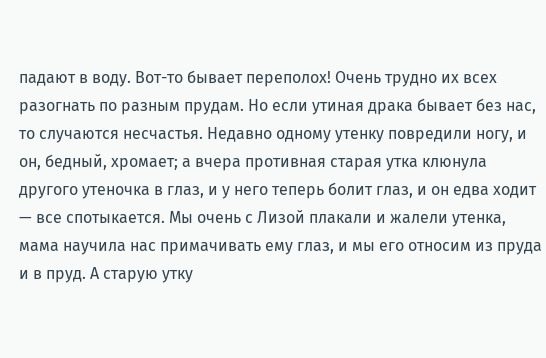падают в воду. Вот-то бывает переполох! Очень трудно их всех разогнать по разным прудам. Но если утиная драка бывает без нас, то случаются несчастья. Недавно одному утенку повредили ногу, и он, бедный, хромает; а вчера противная старая утка клюнула другого утеночка в глаз, и у него теперь болит глаз, и он едва ходит — все спотыкается. Мы очень с Лизой плакали и жалели утенка, мама научила нас примачивать ему глаз, и мы его относим из пруда и в пруд. А старую утку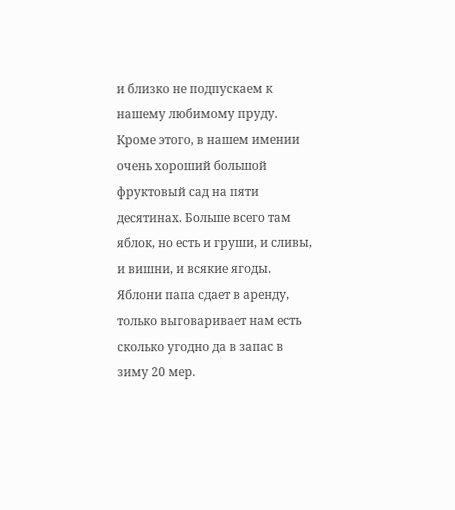и близко не подпускаем к нашему любимому пруду.
Кроме этого, в нашем имении очень хороший большой фруктовый сад на пяти десятинах. Больше всего там яблок, но есть и груши, и сливы, и вишни, и всякие ягоды. Яблони папа сдает в аренду, только выговаривает нам есть сколько угодно да в запас в зиму 20 мер.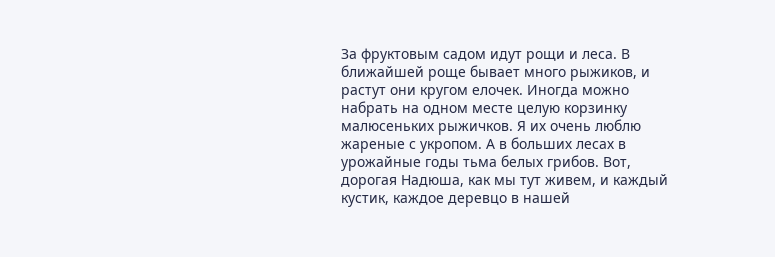За фруктовым садом идут рощи и леса. В ближайшей роще бывает много рыжиков, и растут они кругом елочек. Иногда можно набрать на одном месте целую корзинку малюсеньких рыжичков. Я их очень люблю жареные с укропом. А в больших лесах в урожайные годы тьма белых грибов. Вот, дорогая Надюша, как мы тут живем, и каждый кустик, каждое деревцо в нашей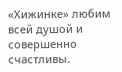«Хижинке» любим всей душой и совершенно счастливы.